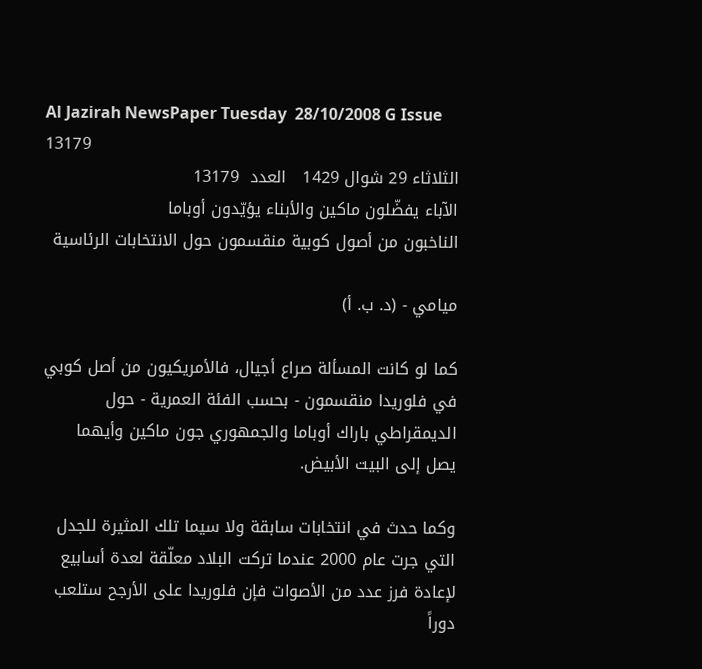Al Jazirah NewsPaper Tuesday  28/10/2008 G Issue 13179
الثلاثاء 29 شوال 1429   العدد  13179
الآباء يفضّلون ماكين والأبناء يؤيّدون أوباما
الناخبون من أصول كوبية منقسمون حول الانتخابات الرئاسية

ميامي - (د. ب. أ)

كما لو كانت المسألة صراع أجيال، فالأمريكيون من أصل كوبي في فلوريدا منقسمون - بحسب الفئة العمرية - حول الديمقراطي باراك أوباما والجمهوري جون ماكين وأيهما يصل إلى البيت الأبيض.

وكما حدث في انتخابات سابقة ولا سيما تلك المثيرة للجدل التي جرت عام 2000 عندما تركت البلاد معلّقة لعدة أسابيع لإعادة فرز عدد من الأصوات فإن فلوريدا على الأرجح ستلعب دوراً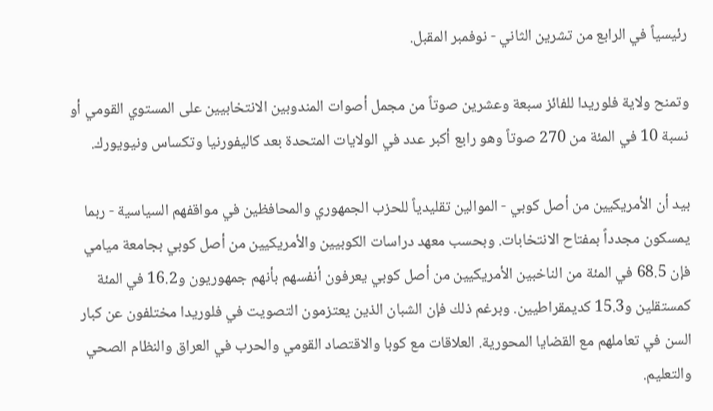رئيسياً في الرابع من تشرين الثاني - نوفمبر المقبل.

وتمنح ولاية فلوريدا للفائز سبعة وعشرين صوتاً من مجمل أصوات المندوبين الانتخابيين على المستوي القومي أو نسبة 10 في المئة من 270 صوتاً وهو رابع أكبر عدد في الولايات المتحدة بعد كاليفورنيا وتكساس ونيويورك.

بيد أن الأمريكيين من أصل كوبي - الموالين تقليدياً للحزب الجمهوري والمحافظين في مواقفهم السياسية - ربما يمسكون مجدداً بمفتاح الانتخابات. وبحسب معهد دراسات الكوبيين والأمريكيين من أصل كوبي بجامعة ميامي فإن 68.5 في المئة من الناخبين الأمريكيين من أصل كوبي يعرفون أنفسهم بأنهم جمهوريون و16.2 في المئة كمستقلين و15.3 كديمقراطيين. وبرغم ذلك فإن الشبان الذين يعتزمون التصويت في فلوريدا مختلفون عن كبار السن في تعاملهم مع القضايا المحورية. العلاقات مع كوبا والاقتصاد القومي والحرب في العراق والنظام الصحي والتعليم.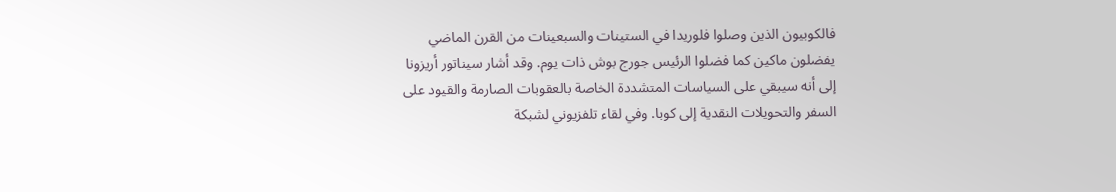فالكوبيون الذين وصلوا فلوريدا في الستينات والسبعينات من القرن الماضي يفضلون ماكين كما فضلوا الرئيس جورج بوش ذات يوم. وقد أشار سيناتور أريزونا إلى أنه سيبقي على السياسات المتشددة الخاصة بالعقوبات الصارمة والقيود على السفر والتحويلات النقدية إلى كوبا. وفي لقاء تلفزيوني لشبكة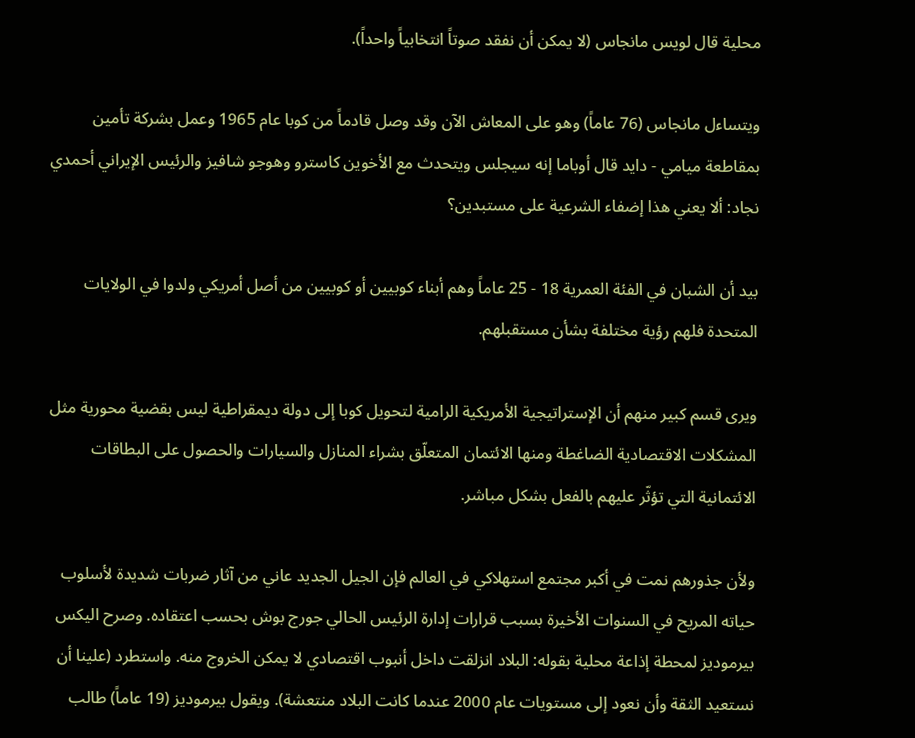محلية قال لويس مانجاس (لا يمكن أن نفقد صوتاً انتخابياً واحداً).

ويتساءل مانجاس (76 عاماً) وهو على المعاش الآن وقد وصل قادماً من كوبا عام 1965 وعمل بشركة تأمين بمقاطعة ميامي - دايد قال أوباما إنه سيجلس ويتحدث مع الأخوين كاسترو وهوجو شافيز والرئيس الإيراني أحمدي نجاد: ألا يعني هذا إضفاء الشرعية على مستبدين؟

بيد أن الشبان في الفئة العمرية 18 - 25 عاماً وهم أبناء كوبيين أو كوبيين من أصل أمريكي ولدوا في الولايات المتحدة فلهم رؤية مختلفة بشأن مستقبلهم.

ويرى قسم كبير منهم أن الإستراتيجية الأمريكية الرامية لتحويل كوبا إلى دولة ديمقراطية ليس بقضية محورية مثل المشكلات الاقتصادية الضاغطة ومنها الائتمان المتعلّق بشراء المنازل والسيارات والحصول على البطاقات الائتمانية التي تؤثّر عليهم بالفعل بشكل مباشر.

ولأن جذورهم نمت في أكبر مجتمع استهلاكي في العالم فإن الجيل الجديد عاني من آثار ضربات شديدة لأسلوب حياته المريح في السنوات الأخيرة بسبب قرارات إدارة الرئيس الحالي جورج بوش بحسب اعتقاده. وصرح اليكس بيرموديز لمحطة إذاعة محلية بقوله: البلاد انزلقت داخل أنبوب اقتصادي لا يمكن الخروج منه. واستطرد (علينا أن نستعيد الثقة وأن نعود إلى مستويات عام 2000 عندما كانت البلاد منتعشة). ويقول بيرموديز (19 عاماً) طالب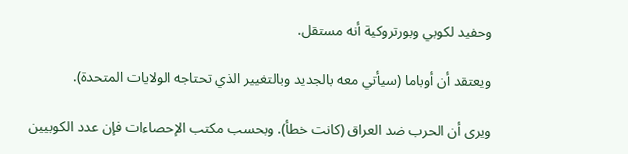وحفيد لكوبي وبورتروكية أنه مستقل.

ويعتقد أن أوباما (سيأتي معه بالجديد وبالتغيير الذي تحتاجه الولايات المتحدة).

ويرى أن الحرب ضد العراق (كانت خطأ). وبحسب مكتب الإحصاءات فإن عدد الكوبيين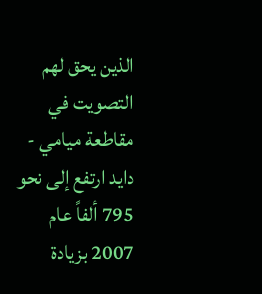الذين يحق لهم التصويت في مقاطعة ميامي - دايد ارتفع إلى نحو 795 ألفاً عام 2007 بزيادة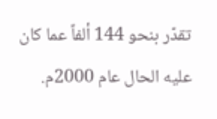تقدّر بنحو 144 ألفاً عما كان عليه الحال عام 2000م.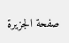صفحة الجزيرة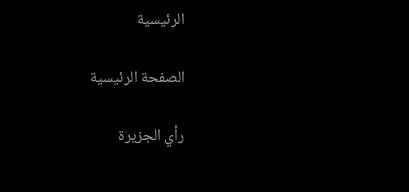الرئيسية

الصفحة الرئيسية

رأي الجزيرة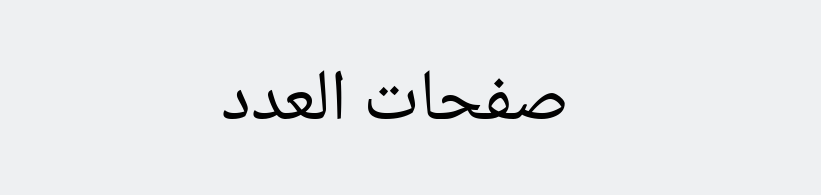صفحات العدد